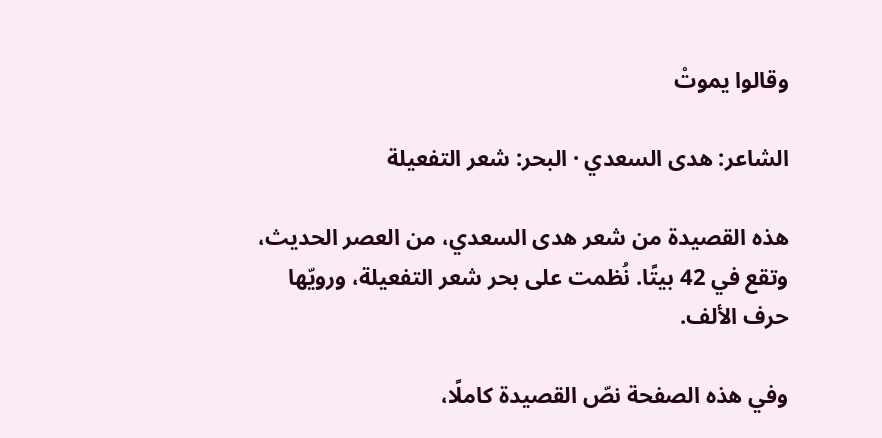وقالوا يموتْ

الشاعر: هدى السعدي · البحر: شعر التفعيلة

هذه القصيدة من شعر هدى السعدي، من العصر الحديث، وتقع في 42 بيتًا. نُظمت على بحر شعر التفعيلة، ورويّها حرف الألف.

وفي هذه الصفحة نصّ القصيدة كاملًا،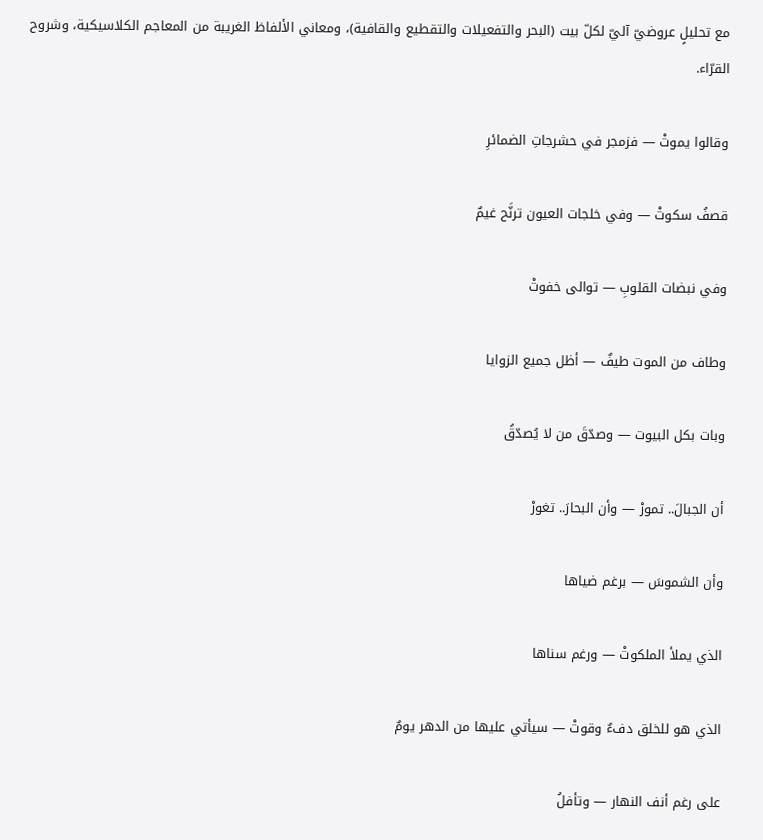مع تحليلٍ عروضيّ آليّ لكلّ بيت (البحر والتفعيلات والتقطيع والقافية)، ومعاني الألفاظ الغريبة من المعاجم الكلاسيكية، وشروح القرّاء.

وقالوا يموتْ — فزمجر في حشرجاتِ الضمائرِ

قصفُ سكوتْ — وفي خلجات العيون ترنَّح غيمٌ

وفي نبضات القلوبِ — توالى خفوتْ

وطاف من الموت طيفٌ — أظل جميع الزوايا

وبات بكل البيوت — وصدّقَ من لا يُصدّقُ

أن الجبالَ.. تمورْ — وأن البحارَ.. تغورْ

وأن الشموسَ — برغم ضياها

الذي يملأ الملكوتْ — ورغم سناها

الذي هو للخلق دفءٌ وقوتْ — سيأتي عليها من الدهر يومٌ

على رغم أنف النهار — وتأفلُ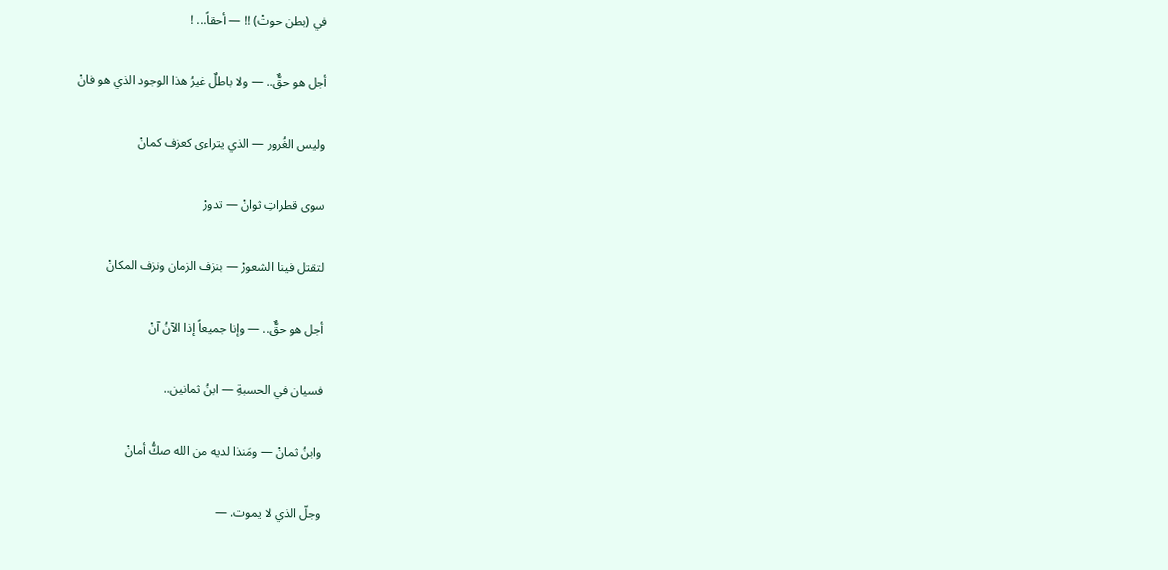في (بطن حوتْ) !! — أحقاً... !

أجل هو حقٌّ.. — ولا باطلٌ غيرُ هذا الوجود الذي هو فانْ

وليس الغُرور — الذي يتراءى كعزف كمانْ

سوى قطراتِ ثوانْ — تدورْ

لتقتل فينا الشعورْ — بنزف الزمان ونزف المكانْ

أجل هو حقٌّ.. — وإنا جميعاً إذا الآنُ آنْ

فسيان في الحسبةِ — ابنُ ثمانين..

وابنُ ثمانْ — ومَنذا لديه من الله صكُّ أمانْ

وجلّ الذي لا يموت. —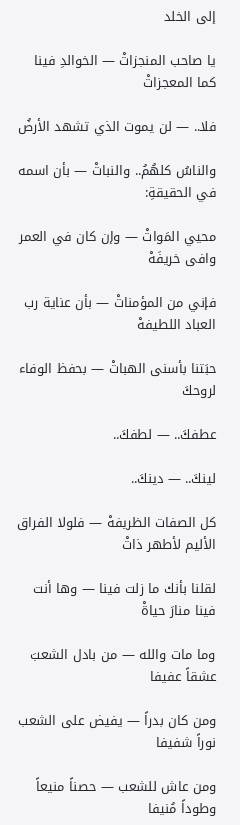إلى الخلد

يا صاحب المنجزاتْ — الخوالدِ فينا كما المعجزاتْ

فلا.. — لن يموت الذي تشهد الأرضُ

والناسُ كلهُمُ.. والنباتْ — بأن اسمه في الحقيقةِ:

محيي المَواتْ — وإن كان في العمر وافى خريفَهْ

فإني من المؤمناتْ — بأن عناية رب العباد اللطيفهْ

حبَتنا بأسنى الهباتْ — بحفظ الوفاء لروحكَ

عطفكَ.. — لطفكَ..

لينكَ.. — دينكَ..

كل الصفات الظريفهْ — فلولا الفراق الأليم لأطهر ذاتْ

لقلنا بأنك ما زلت فينا — وها أنت فينا منارَ حياةْ

وما مات والله — من بادل الشعبَ عشقاً عفيفا

ومن كان بدراً — يفيض على الشعب نوراً شفيفا

ومن عاش للشعب — حصناً منيعاً وطوداً مُنيفا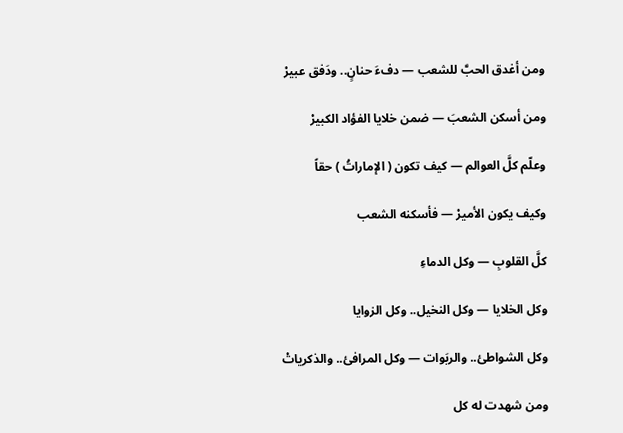ومن أغدق الحبَّ للشعب — دفءَ حنانٍ.. ودَفق عبيرْ

ومن أسكن الشعبَ — ضمن خلايا الفؤاد الكبيرْ

وعلّم كلَّ العوالم — كيف تكون ( الإماراتُ ) حقاً

وكيف يكون الأميرْ — فأسكنه الشعب

كلَّ القلوبِ — وكل الدماءِ

وكل الخلايا — وكل النخيل.. وكل الزوايا

وكل الشواطئ.. والربَوات — وكل المرافئ.. والذكرياتْ

ومن شهدت له كل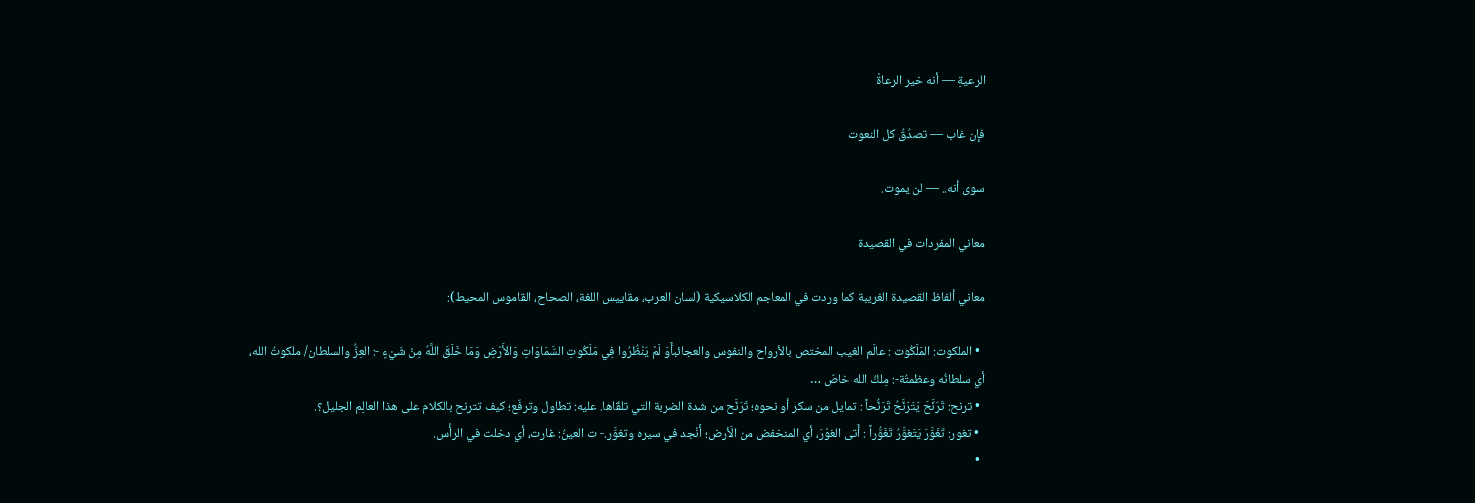الرعيةِ — أنه خير الرعاةْ

فإن غاب — تصدُقُ كل النعوت

سوى أنه.. — لن يموت.

معاني المفردات في القصيدة

معاني ألفاظ القصيدة الغريبة كما وردت في المعاجم الكلاسيكية (لسان العرب، مقاييس اللغة، الصحاح، القاموس المحيط):

  • الملكوت: المَلَكُوت : عالَم الغيب المختص بالأرواح والنفوس والعجائبأَوَ لَمْ يَنْظُرُوا فِي مَلَكُوتِ السَّمَاوَاتِ وَالأَرْضِ وَمَا خَلَقَ اللَّهُ مِنْ شَيْءٍ -: العِزُّ والسلطان/ ملكوتُ الله، أي سلطانُه وعظمتُة-: مِلكُ الله خاصّ …
  • ترنح: تَرَنَّحَ يَتَرَنَّحُ تَرَنُّحاً : تمايل من سكر أو نحوه؛ تَرَنَّح من شدة الضربة التي تلقّاها. عليه: تطاول وترفّع؛ كيف تترنح بالكلام على هذا العالِم الجليل؟.
  • تغور: تَغَوَّرَ يَتَغوَّرُ تَغَوُّراً : أَتى الغوْرَ، أي المنخفض من الَأرض؛ أَنْجد في سيره وتغوَّر.- ت العينُ: غارت، أي دخلت في الرأْس.
  •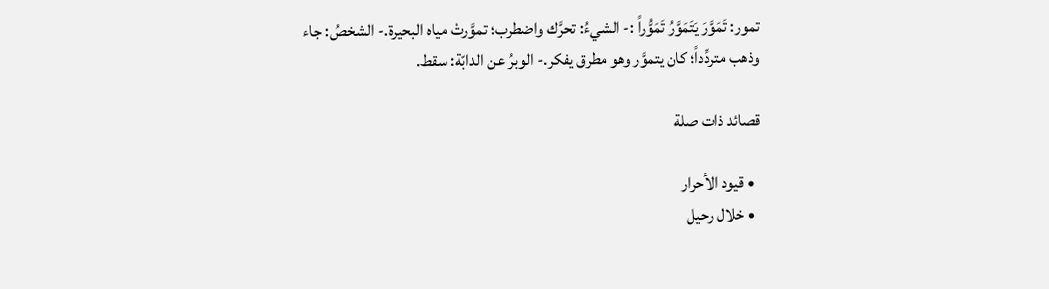تمور: تَمَوَّرَ يَتَمَوَّرُ تَمَوُّراً :- الشيءُ: تحرَّك واضطرب؛ تموَّرتْ مياه البحيرة.- الشخصُ: جاء وذهب متردِّداً؛ كان يتموَّر وهو مطرق يفكر.- الوبرُ عن الدابّة: سقط.

قصائد ذات صلة

  • قيود الأحرار
  • خلال رحيل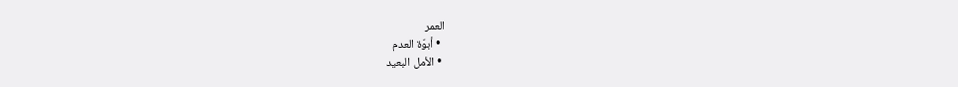العمر
  • أبوّة العدم
  • الأمل البعيد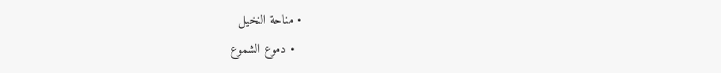• مناحة النخيل
  • دموع الشموع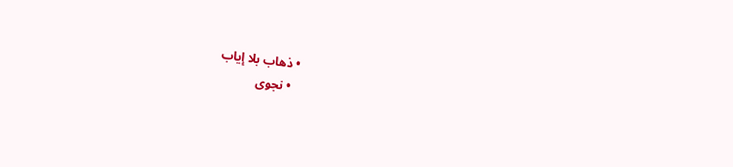• ذهاب بلا إياب
  • نجوى